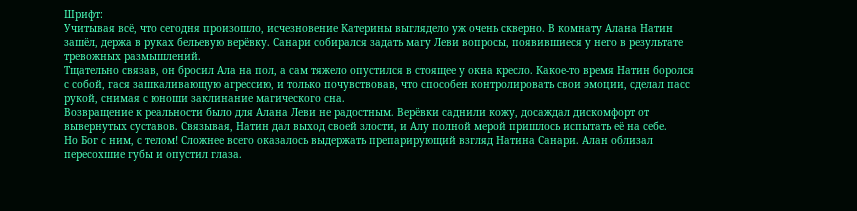Шрифт:
Учитывая всё, что сегодня произошло, исчезновение Катерины выглядело уж очень скверно. В комнату Алана Натин зашёл, держа в руках бельевую верёвку. Санари собирался задать магу Леви вопросы, появившиеся у него в результате тревожных размышлений.
Тщательно связав, он бросил Ала на пол, а сам тяжело опустился в стоящее у окна кресло. Какое-то время Натин боролся с собой, гася зашкаливающую агрессию, и только почувствовав, что способен контролировать свои эмоции, сделал пасс рукой, снимая с юноши заклинание магического сна.
Возвращение к реальности было для Алана Леви не радостным. Верёвки саднили кожу, досаждал дискомфорт от вывернутых суставов. Связывая, Натин дал выход своей злости, и Алу полной мерой пришлось испытать её на себе.
Но Бог с ним, с телом! Сложнее всего оказалось выдержать препарирующий взгляд Натина Санари. Алан облизал пересохшие губы и опустил глаза.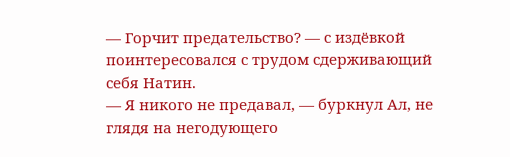— Горчит предательство? — с издёвкой поинтересовался с трудом сдерживающий себя Натин.
— Я никого не предавал, — буркнул Ал, не глядя на негодующего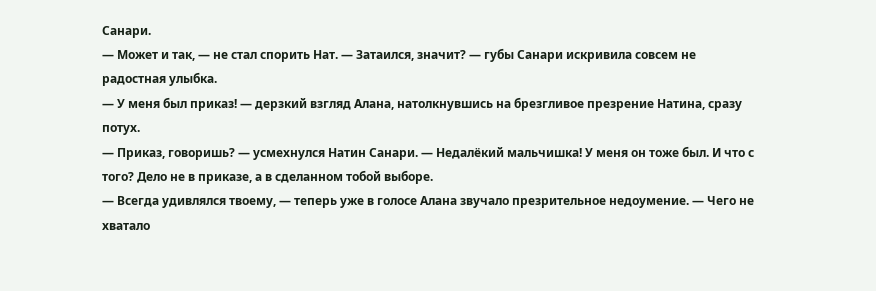Санари.
— Может и так, — не стал спорить Нат. — Затаился, значит? — губы Санари искривила совсем не радостная улыбка.
— У меня был приказ! — дерзкий взгляд Алана, натолкнувшись на брезгливое презрение Натина, сразу потух.
— Приказ, говоришь? — усмехнулся Натин Санари. — Недалёкий мальчишка! У меня он тоже был. И что с того? Дело не в приказе, а в сделанном тобой выборе.
— Всегда удивлялся твоему, — теперь уже в голосе Алана звучало презрительное недоумение. — Чего не хватало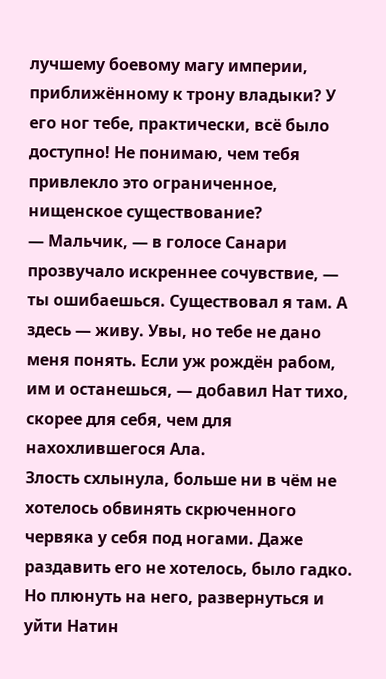лучшему боевому магу империи, приближённому к трону владыки? У его ног тебе, практически, всё было доступно! Не понимаю, чем тебя привлекло это ограниченное, нищенское существование?
— Мальчик, — в голосе Санари прозвучало искреннее сочувствие, — ты ошибаешься. Существовал я там. А здесь — живу. Увы, но тебе не дано меня понять. Если уж рождён рабом, им и останешься, — добавил Нат тихо, скорее для себя, чем для нахохлившегося Ала.
Злость схлынула, больше ни в чём не хотелось обвинять скрюченного червяка у себя под ногами. Даже раздавить его не хотелось, было гадко. Но плюнуть на него, развернуться и уйти Натин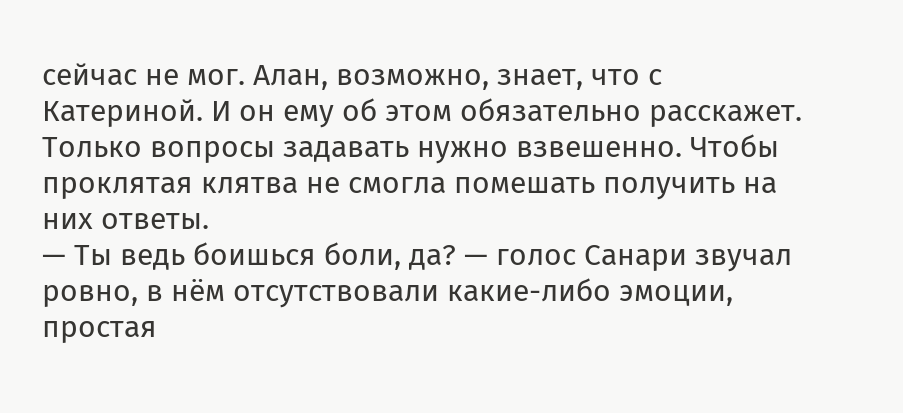сейчас не мог. Алан, возможно, знает, что с Катериной. И он ему об этом обязательно расскажет. Только вопросы задавать нужно взвешенно. Чтобы проклятая клятва не смогла помешать получить на них ответы.
— Ты ведь боишься боли, да? — голос Санари звучал ровно, в нём отсутствовали какие-либо эмоции, простая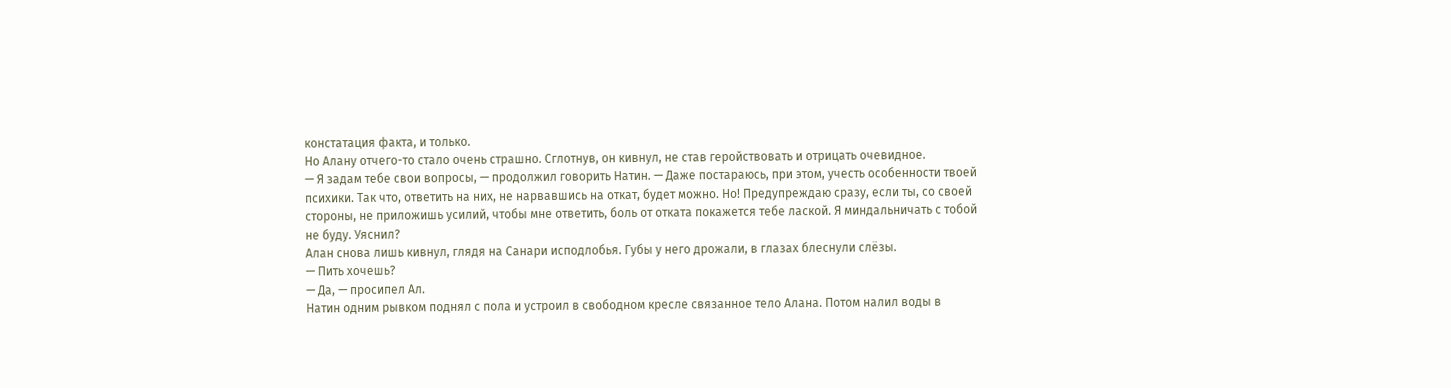констатация факта, и только.
Но Алану отчего-то стало очень страшно. Сглотнув, он кивнул, не став геройствовать и отрицать очевидное.
— Я задам тебе свои вопросы, — продолжил говорить Натин. — Даже постараюсь, при этом, учесть особенности твоей психики. Так что, ответить на них, не нарвавшись на откат, будет можно. Но! Предупреждаю сразу, если ты, со своей стороны, не приложишь усилий, чтобы мне ответить, боль от отката покажется тебе лаской. Я миндальничать с тобой не буду. Уяснил?
Алан снова лишь кивнул, глядя на Санари исподлобья. Губы у него дрожали, в глазах блеснули слёзы.
— Пить хочешь?
— Да, — просипел Ал.
Натин одним рывком поднял с пола и устроил в свободном кресле связанное тело Алана. Потом налил воды в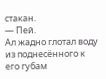стакан.
— Пей.
Ал жадно глотал воду из поднесённого к его губам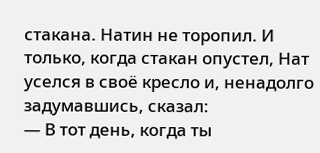стакана. Натин не торопил. И только, когда стакан опустел, Нат уселся в своё кресло и, ненадолго задумавшись, сказал:
— В тот день, когда ты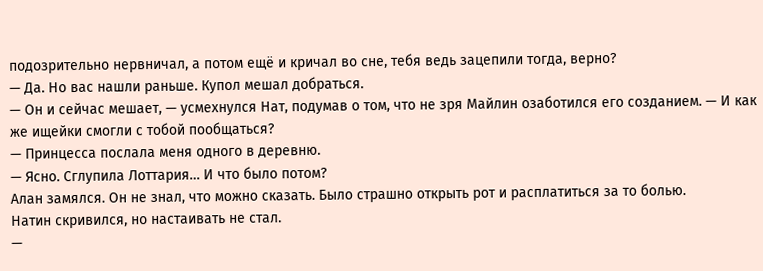подозрительно нервничал, а потом ещё и кричал во сне, тебя ведь зацепили тогда, верно?
— Да. Но вас нашли раньше. Купол мешал добраться.
— Он и сейчас мешает, — усмехнулся Нат, подумав о том, что не зря Майлин озаботился его созданием. — И как же ищейки смогли с тобой пообщаться?
— Принцесса послала меня одного в деревню.
— Ясно. Сглупила Лоттария… И что было потом?
Алан замялся. Он не знал, что можно сказать. Было страшно открыть рот и расплатиться за то болью.
Натин скривился, но настаивать не стал.
—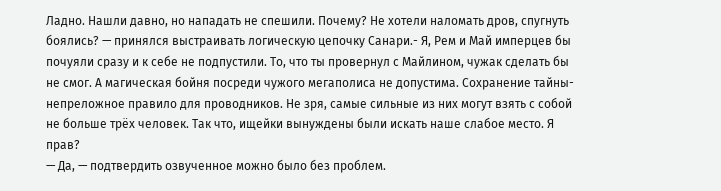Ладно. Нашли давно, но нападать не спешили. Почему? Не хотели наломать дров, спугнуть боялись? — принялся выстраивать логическую цепочку Санари.- Я, Рем и Май имперцев бы почуяли сразу и к себе не подпустили. То, что ты провернул с Майлином, чужак сделать бы не смог. А магическая бойня посреди чужого мегаполиса не допустима. Сохранение тайны- непреложное правило для проводников. Не зря, самые сильные из них могут взять с собой не больше трёх человек. Так что, ищейки вынуждены были искать наше слабое место. Я прав?
— Да, — подтвердить озвученное можно было без проблем.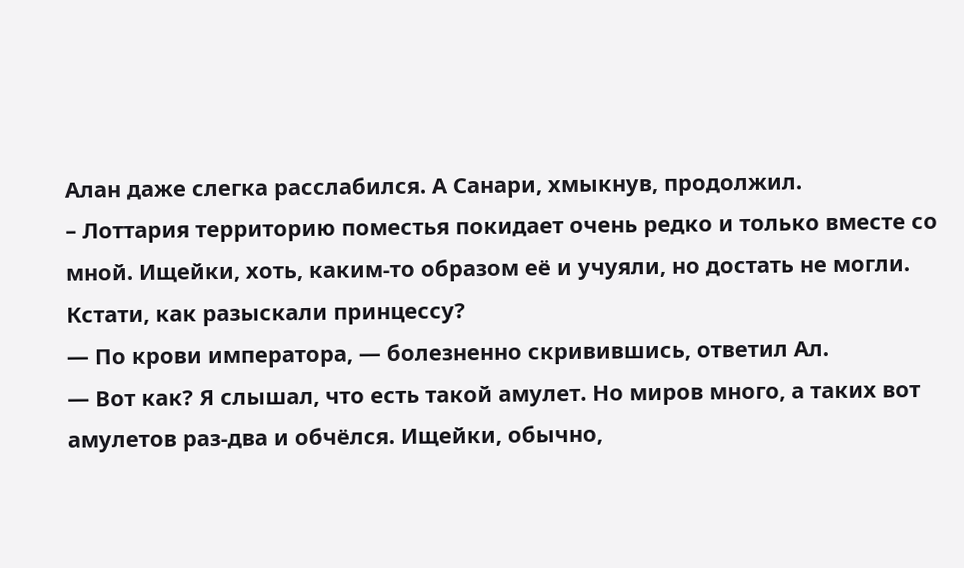Алан даже слегка расслабился. А Санари, хмыкнув, продолжил.
– Лоттария территорию поместья покидает очень редко и только вместе со мной. Ищейки, хоть, каким-то образом её и учуяли, но достать не могли. Кстати, как разыскали принцессу?
— По крови императора, — болезненно скривившись, ответил Ал.
— Вот как? Я слышал, что есть такой амулет. Но миров много, а таких вот амулетов раз-два и обчёлся. Ищейки, обычно,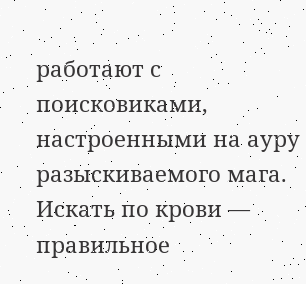работают с поисковиками, настроенными на ауру разыскиваемого мага. Искать по крови — правильное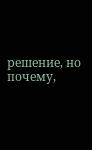решение, но почему,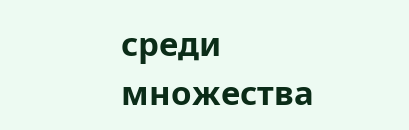среди множества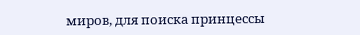миров, для поиска принцессы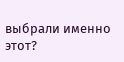выбрали именно этот?